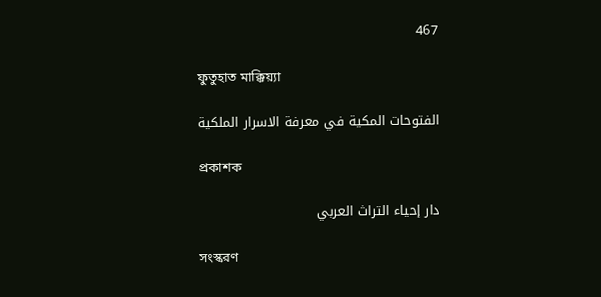467

ফুতুহাত মাক্কিয়্যা

الفتوحات المكية في معرفة الاسرار الملكية

প্রকাশক

دار إحياء التراث العربي

সংস্করণ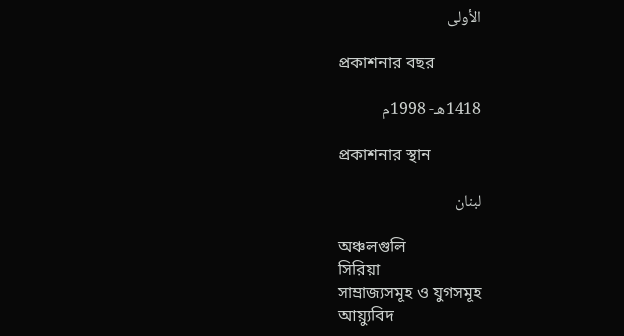الأولى

প্রকাশনার বছর

1418هـ- 1998م

প্রকাশনার স্থান

لبنان

অঞ্চলগুলি
সিরিয়া
সাম্রাজ্যসমূহ ও যুগসমূহ
আয়্যুবিদ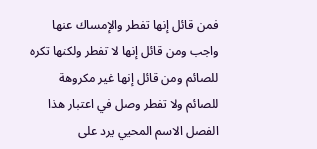فمن قائل إنها تفطر والإمساك عنها واجب ومن قائل إنها لا تفطر ولكنها تكره للصائم ومن قائل إنها غير مكروهة للصائم ولا تفطر وصل في اعتبار هذا الفصل الاسم المحيي يرد على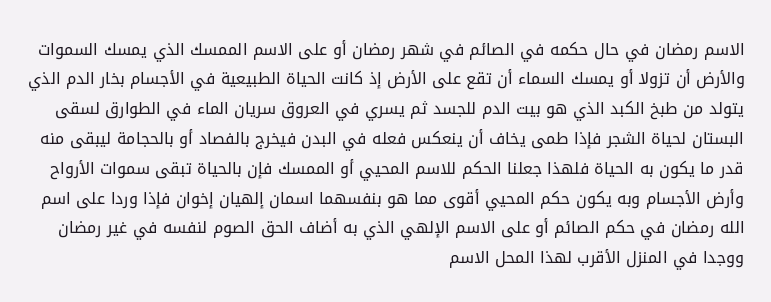الاسم رمضان في حال حكمه في الصائم في شهر رمضان أو على الاسم الممسك الذي يمسك السموات والأرض أن تزولا أو يمسك السماء أن تقع على الأرض إذ كانت الحياة الطبيعية في الأجسام بخار الدم الذي يتولد من طبخ الكبد الذي هو بيت الدم للجسد ثم يسري في العروق سريان الماء في الطوارق لسقى البستان لحياة الشجر فإذا طمى يخاف أن ينعكس فعله في البدن فيخرج بالفصاد أو بالحجامة ليبقى منه قدر ما يكون به الحياة فلهذا جعلنا الحكم للاسم المحيي أو الممسك فإن بالحياة تبقى سموات الأرواح وأرض الأجسام وبه يكون حكم المحيي أقوى مما هو بنفسهما اسمان إلهيان إخوان فإذا وردا على اسم الله رمضان في حكم الصائم أو على الاسم الإلهي الذي به أضاف الحق الصوم لنفسه في غير رمضان ووجدا في المنزل الأقرب لهذا المحل الاسم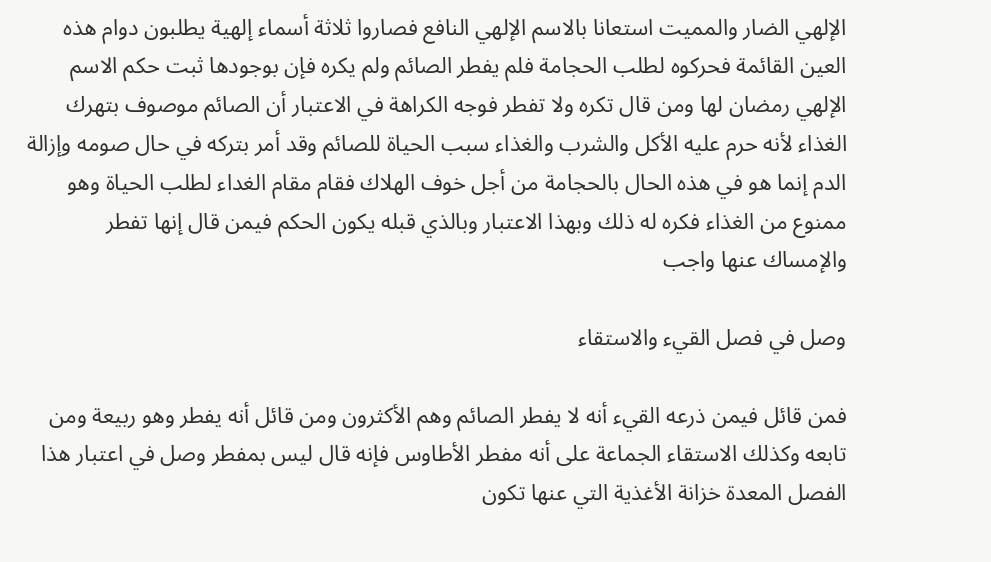الإلهي الضار والمميت استعانا بالاسم الإلهي النافع فصاروا ثلاثة أسماء إلهية يطلبون دوام هذه العين القائمة فحركوه لطلب الحجامة فلم يفطر الصائم ولم يكره فإن بوجودها ثبت حكم الاسم الإلهي رمضان لها ومن قال تكره ولا تفطر فوجه الكراهة في الاعتبار أن الصائم موصوف بتهرك الغذاء لأنه حرم عليه الأكل والشرب والغذاء سبب الحياة للصائم وقد أمر بتركه في حال صومه وإزالة الدم إنما هو في هذه الحال بالحجامة من أجل خوف الهلاك فقام مقام الغداء لطلب الحياة وهو ممنوع من الغذاء فكره له ذلك وبهذا الاعتبار وبالذي قبله يكون الحكم فيمن قال إنها تفطر والإمساك عنها واجب

وصل في فصل القيء والاستقاء

فمن قائل فيمن ذرعه القيء أنه لا يفطر الصائم وهم الأكثرون ومن قائل أنه يفطر وهو ربيعة ومن تابعه وكذلك الاستقاء الجماعة على أنه مفطر الأطاوس فإنه قال ليس بمفطر وصل في اعتبار هذا الفصل المعدة خزانة الأغذية التي عنها تكون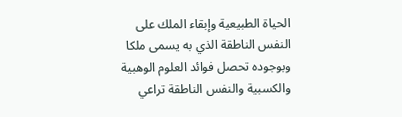الحياة الطبيعية وإبقاء الملك على النفس الناطقة الذي به يسمى ملكا وبوجوده تحصل فوائد العلوم الوهبية والكسبية والنفس الناطقة تراعي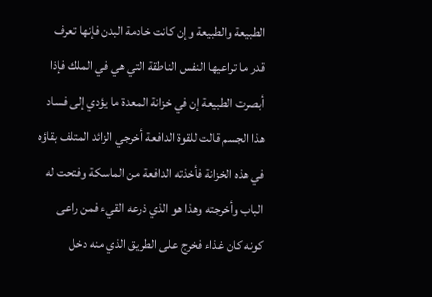الطبيعة والطبيعة وإن كانت خادمة البدن فإنها تعرف قدر ما تراعيها النفس الناطقة التي هي في الملك فإذا أبصرت الطبيعة إن في خزانة المعدة ما يؤدي إلى فساد هذا الجسم قالت للقوة الدافعة أخرجي الزائد المتلف بقاؤه في هذه الخزانة فأخذته الدافعة من الماسكة وفتحت له الباب وأخرجته وهذا هو الذي ذرعه القيء فمن راعى كونه كان غذاء فخرج على الطريق الذي منه دخل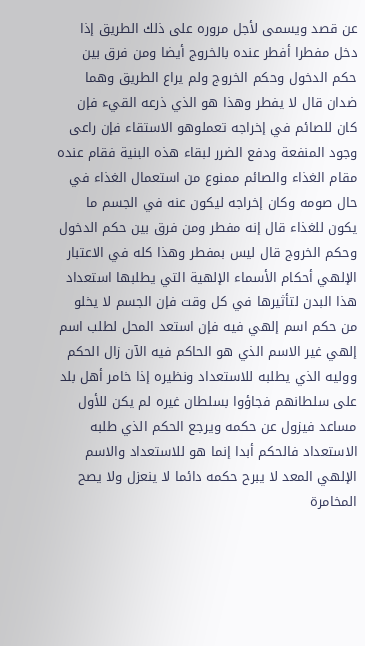عن قصد ويسمى لأجل مروره على ذلك الطريق إذا دخل مفطرا أفطر عنده بالخروج أيضا ومن فرق بين حكم الدخول وحكم الخروج ولم يراع الطريق وهما ضدان قال لا يفطر وهذا هو الذي ذرعه القيء فإن كان للصائم في إخراجه تعملوهو الاستقاء فإن راعى وجود المنفعة ودفع الضرر لبقاء هذه البنية فقام عنده مقام الغذاء والصائم ممنوع من استعمال الغذاء في حال صومه وكان إخراجه ليكون عنه في الجسم ما يكون للغذاء قال إنه مفطر ومن فرق بين حكم الدخول وحكم الخروج قال ليس بمفطر وهذا كله في الاعتبار الإلهي أحكام الأسماء الإلهية التي يطلبها استعداد هذا البدن لتأثيرها في كل وقت فإن الجسم لا يخلو من حكم اسم إلهي فيه فإن استعد المحل لطلب اسم إلهي غير الاسم الذي هو الحاكم فيه الآن زال الحكم ووليه الذي يطلبه للاستعداد ونظيره إذا خامر أهل بلد على سلطانهم فجاؤوا بسلطان غيره لم يكن للأول مساعد فيزول عن حكمه ويرجع الحكم الذي طلبه الاستعداد فالحكم أبدا إنما هو للاستعداد والاسم الإلهي المعد لا يبرح حكمه دائما لا ينعزل ولا يصح المخامرة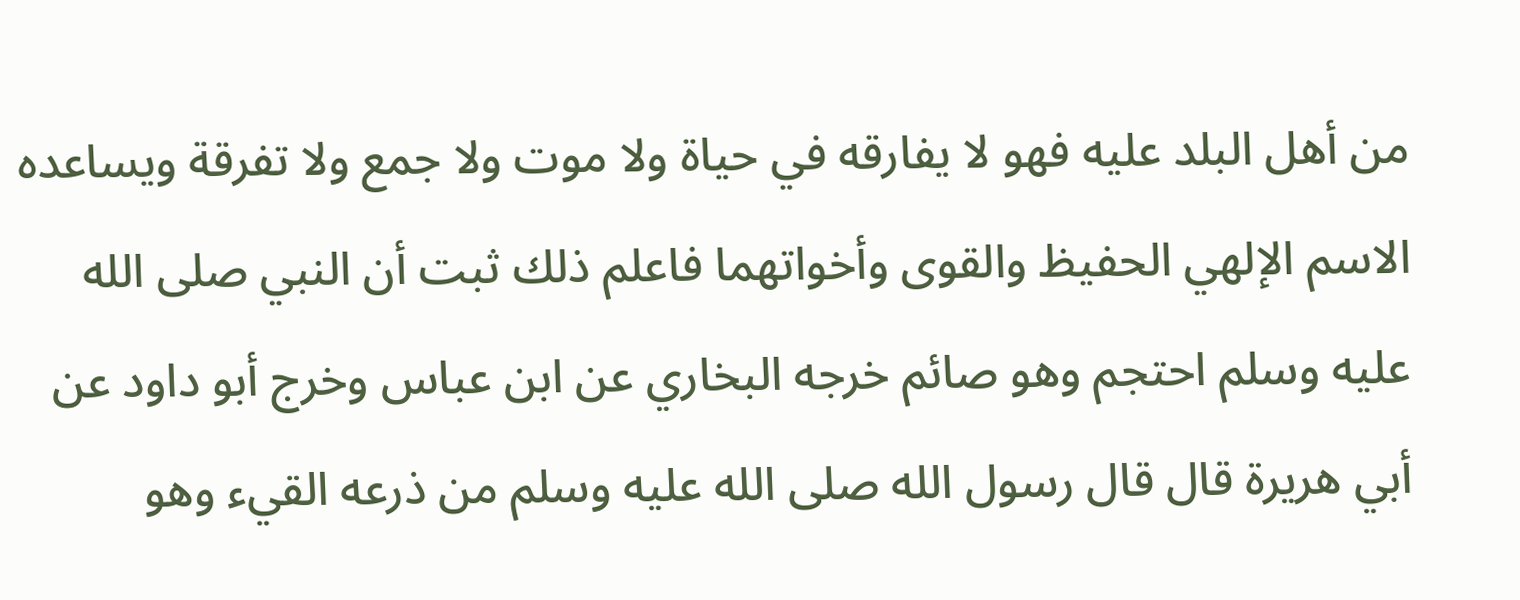من أهل البلد عليه فهو لا يفارقه في حياة ولا موت ولا جمع ولا تفرقة ويساعده الاسم الإلهي الحفيظ والقوى وأخواتهما فاعلم ذلك ثبت أن النبي صلى الله عليه وسلم احتجم وهو صائم خرجه البخاري عن ابن عباس وخرج أبو داود عن أبي هريرة قال قال رسول الله صلى الله عليه وسلم من ذرعه القيء وهو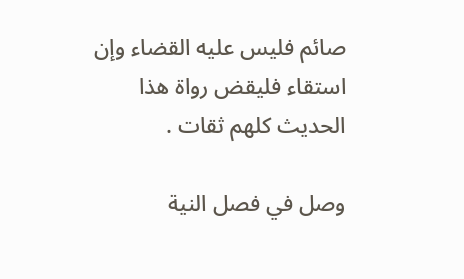صائم فليس عليه القضاء وإن استقاء فليقض رواة هذا الحديث كلهم ثقات .

وصل في فصل النية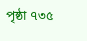পৃষ্ঠা ৭৩৫